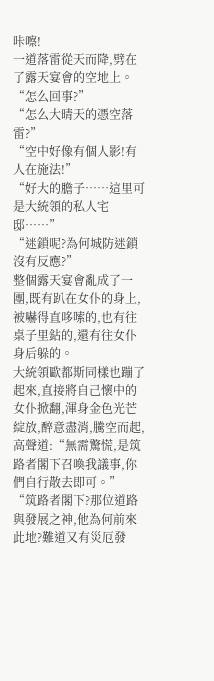咔嚓!
一道落雷從天而降,劈在了露天宴會的空地上。
“怎么回事?”
“怎么大晴天的憑空落雷?”
“空中好像有個人影!有人在施法!”
“好大的膽子……這里可是大統領的私人宅邸……”
“迷鎖呢?為何城防迷鎖沒有反應?”
整個露天宴會亂成了一團,既有趴在女仆的身上,被嚇得直哆嗦的,也有往桌子里鉆的,還有往女仆身后躲的。
大統領歐都斯同樣也蹦了起來,直接將自己懷中的女仆掀翻,渾身金色光芒綻放,醉意盡消,騰空而起,高聲道:“無需驚慌,是筑路者閣下召喚我議事,你們自行散去即可。”
“筑路者閣下?那位道路與發展之神,他為何前來此地?難道又有災厄發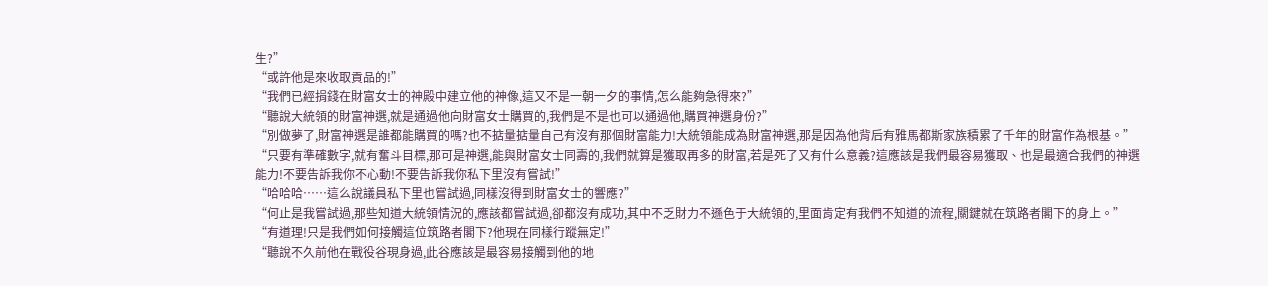生?”
“或許他是來收取貢品的!”
“我們已經捐錢在財富女士的神殿中建立他的神像,這又不是一朝一夕的事情,怎么能夠急得來?”
“聽說大統領的財富神選,就是通過他向財富女士購買的,我們是不是也可以通過他,購買神選身份?”
“別做夢了,財富神選是誰都能購買的嗎?也不掂量掂量自己有沒有那個財富能力!大統領能成為財富神選,那是因為他背后有雅馬都斯家族積累了千年的財富作為根基。”
“只要有準確數字,就有奮斗目標,那可是神選,能與財富女士同壽的,我們就算是獲取再多的財富,若是死了又有什么意義?這應該是我們最容易獲取、也是最適合我們的神選能力!不要告訴我你不心動!不要告訴我你私下里沒有嘗試!”
“哈哈哈……這么說議員私下里也嘗試過,同樣沒得到財富女士的響應?”
“何止是我嘗試過,那些知道大統領情況的,應該都嘗試過,卻都沒有成功,其中不乏財力不遜色于大統領的,里面肯定有我們不知道的流程,關鍵就在筑路者閣下的身上。”
“有道理!只是我們如何接觸這位筑路者閣下?他現在同樣行蹤無定!”
“聽說不久前他在戰役谷現身過,此谷應該是最容易接觸到他的地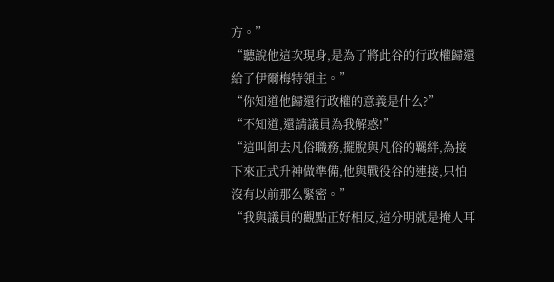方。”
“聽說他這次現身,是為了將此谷的行政權歸還給了伊爾梅特領主。”
“你知道他歸還行政權的意義是什么?”
“不知道,還請議員為我解惑!”
“這叫卸去凡俗職務,擺脫與凡俗的羈絆,為接下來正式升神做準備,他與戰役谷的連接,只怕沒有以前那么緊密。”
“我與議員的觀點正好相反,這分明就是掩人耳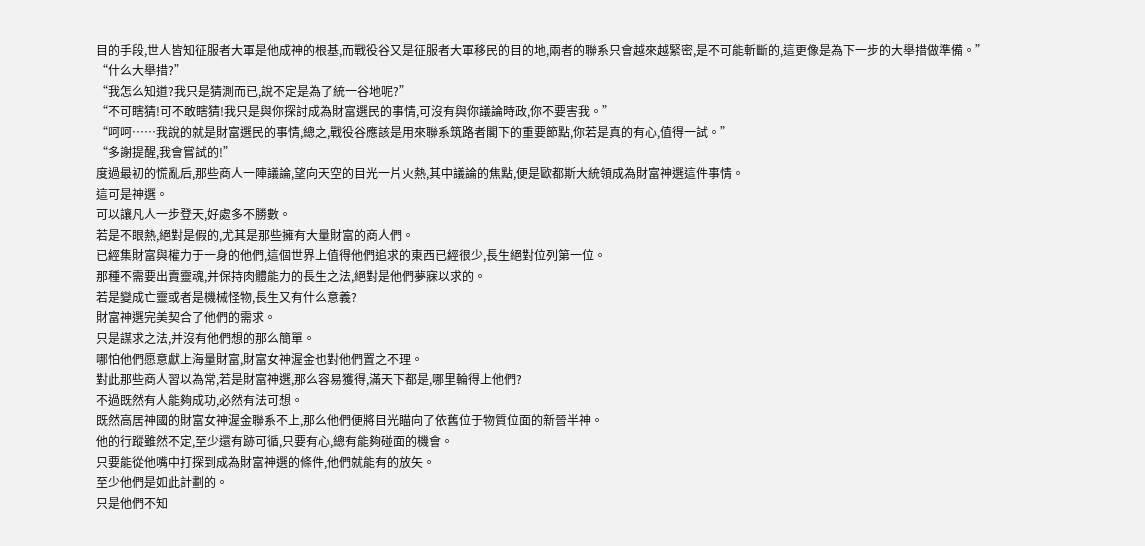目的手段,世人皆知征服者大軍是他成神的根基,而戰役谷又是征服者大軍移民的目的地,兩者的聯系只會越來越緊密,是不可能斬斷的,這更像是為下一步的大舉措做準備。”
“什么大舉措?”
“我怎么知道?我只是猜測而已,說不定是為了統一谷地呢?”
“不可瞎猜!可不敢瞎猜!我只是與你探討成為財富選民的事情,可沒有與你議論時政,你不要害我。”
“呵呵……我說的就是財富選民的事情,總之,戰役谷應該是用來聯系筑路者閣下的重要節點,你若是真的有心,值得一試。”
“多謝提醒,我會嘗試的!”
度過最初的慌亂后,那些商人一陣議論,望向天空的目光一片火熱,其中議論的焦點,便是歐都斯大統領成為財富神選這件事情。
這可是神選。
可以讓凡人一步登天,好處多不勝數。
若是不眼熱,絕對是假的,尤其是那些擁有大量財富的商人們。
已經集財富與權力于一身的他們,這個世界上值得他們追求的東西已經很少,長生絕對位列第一位。
那種不需要出賣靈魂,并保持肉體能力的長生之法,絕對是他們夢寐以求的。
若是變成亡靈或者是機械怪物,長生又有什么意義?
財富神選完美契合了他們的需求。
只是謀求之法,并沒有他們想的那么簡單。
哪怕他們愿意獻上海量財富,財富女神渥金也對他們置之不理。
對此那些商人習以為常,若是財富神選,那么容易獲得,滿天下都是,哪里輪得上他們?
不過既然有人能夠成功,必然有法可想。
既然高居神國的財富女神渥金聯系不上,那么他們便將目光瞄向了依舊位于物質位面的新晉半神。
他的行蹤雖然不定,至少還有跡可循,只要有心,總有能夠碰面的機會。
只要能從他嘴中打探到成為財富神選的條件,他們就能有的放矢。
至少他們是如此計劃的。
只是他們不知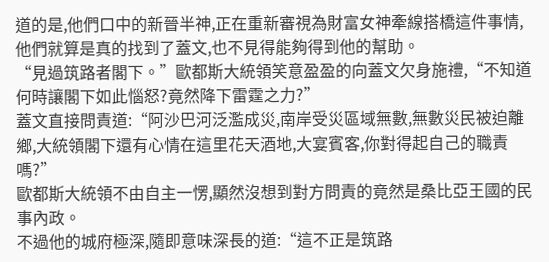道的是,他們口中的新晉半神,正在重新審視為財富女神牽線搭橋這件事情,他們就算是真的找到了蓋文,也不見得能夠得到他的幫助。
“見過筑路者閣下。”歐都斯大統領笑意盈盈的向蓋文欠身施禮,“不知道何時讓閣下如此惱怒?竟然降下雷霆之力?”
蓋文直接問責道:“阿沙巴河泛濫成災,南岸受災區域無數,無數災民被迫離鄉,大統領閣下還有心情在這里花天酒地,大宴賓客,你對得起自己的職責嗎?”
歐都斯大統領不由自主一愣,顯然沒想到對方問責的竟然是桑比亞王國的民事內政。
不過他的城府極深,隨即意味深長的道:“這不正是筑路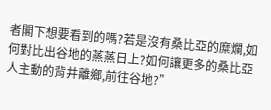者閣下想要看到的嗎?若是沒有桑比亞的糜爛,如何對比出谷地的蒸蒸日上?如何讓更多的桑比亞人主動的背井離鄉,前往谷地?”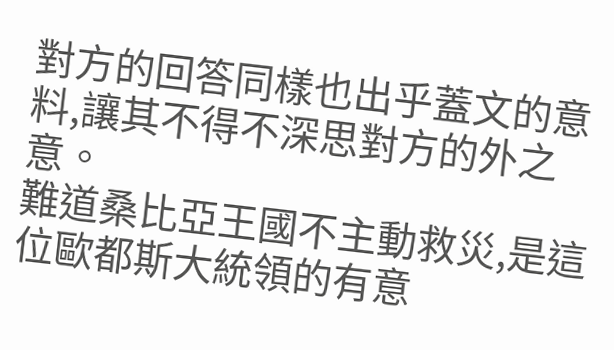對方的回答同樣也出乎蓋文的意料,讓其不得不深思對方的外之意。
難道桑比亞王國不主動救災,是這位歐都斯大統領的有意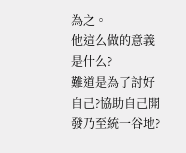為之。
他這么做的意義是什么?
難道是為了討好自己?協助自己開發乃至統一谷地?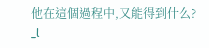他在這個過程中,又能得到什么?
_l